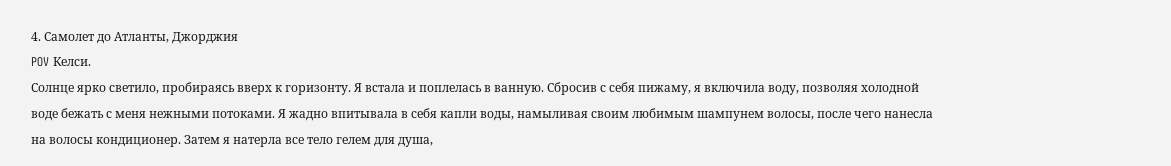4. Самолет до Атланты, Джорджия
POV Келси.
Солнце ярко светило, пробираясь вверх к горизонту. Я встала и поплелась в ванную. Сбросив с себя пижаму, я включила воду, позволяя холодной воде бежать с меня нежными потоками. Я жадно впитывала в себя капли воды, намыливая своим любимым шампунем волосы, после чего нанесла на волосы кондиционер. Затем я натерла все тело гелем для душа,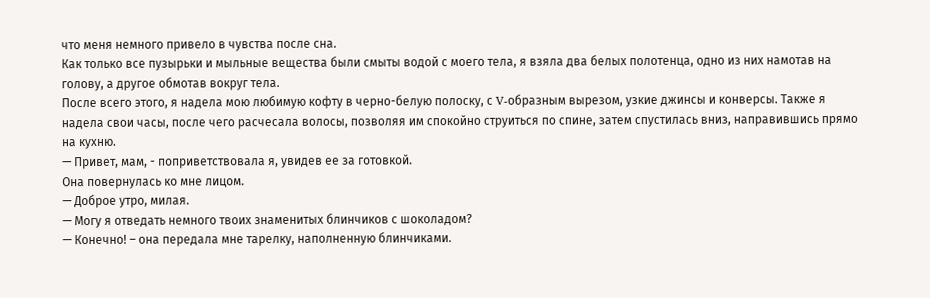что меня немного привело в чувства после сна.
Как только все пузырьки и мыльные вещества были смыты водой с моего тела, я взяла два белых полотенца, одно из них намотав на голову, а другое обмотав вокруг тела.
После всего этого, я надела мою любимую кофту в черно-белую полоску, с V-образным вырезом, узкие джинсы и конверсы. Также я надела свои часы, после чего расчесала волосы, позволяя им спокойно струиться по спине, затем спустилась вниз, направившись прямо на кухню.
— Привет, мам, - поприветствовала я, увидев ее за готовкой.
Она повернулась ко мне лицом.
— Доброе утро, милая.
— Могу я отведать немного твоих знаменитых блинчиков с шоколадом?
— Конечно! – она передала мне тарелку, наполненную блинчиками.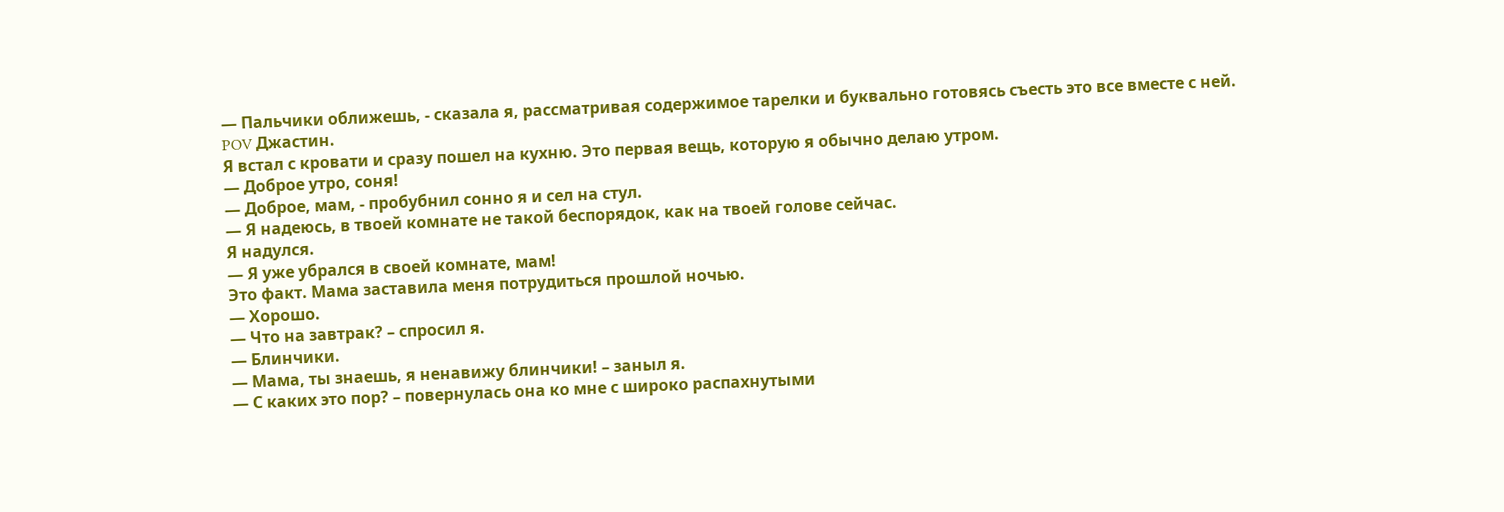— Пальчики оближешь, - сказала я, рассматривая содержимое тарелки и буквально готовясь съесть это все вместе с ней.
POV Джастин.
Я встал с кровати и сразу пошел на кухню. Это первая вещь, которую я обычно делаю утром.
— Доброе утро, соня!
— Доброе, мам, - пробубнил сонно я и сел на стул.
— Я надеюсь, в твоей комнате не такой беспорядок, как на твоей голове сейчас.
Я надулся.
— Я уже убрался в своей комнате, мам!
Это факт. Мама заставила меня потрудиться прошлой ночью.
— Хорошо.
— Что на завтрак? – спросил я.
— Блинчики.
— Мама, ты знаешь, я ненавижу блинчики! – заныл я.
— С каких это пор? – повернулась она ко мне с широко распахнутыми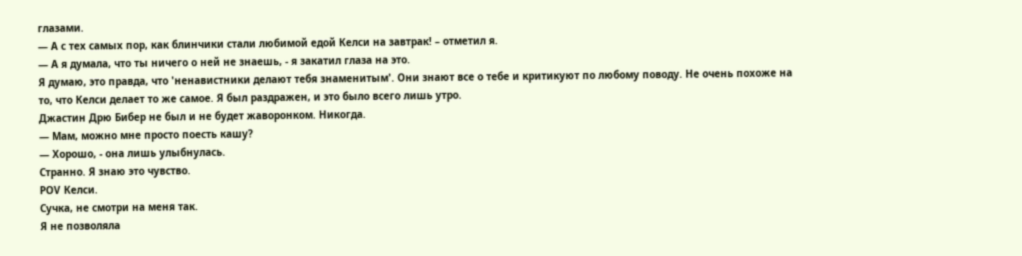глазами.
— А с тех самых пор, как блинчики стали любимой едой Келси на завтрак! – отметил я.
— А я думала, что ты ничего о ней не знаешь, - я закатил глаза на это.
Я думаю, это правда, что 'ненавистники делают тебя знаменитым'. Они знают все о тебе и критикуют по любому поводу. Не очень похоже на то, что Келси делает то же самое. Я был раздражен, и это было всего лишь утро.
Джастин Дрю Бибер не был и не будет жаворонком. Никогда.
— Мам, можно мне просто поесть кашу?
— Хорошо, - она лишь улыбнулась.
Странно. Я знаю это чувство.
POV Келси.
Сучка, не смотри на меня так.
Я не позволяла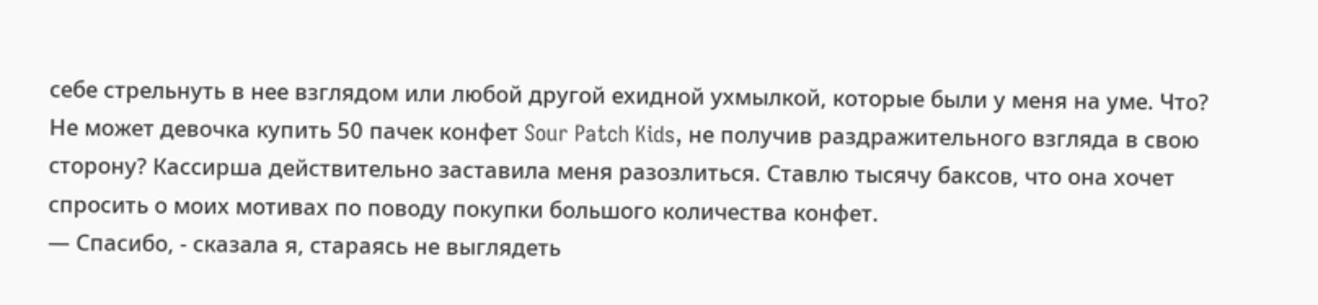себе стрельнуть в нее взглядом или любой другой ехидной ухмылкой, которые были у меня на уме. Что? Не может девочка купить 50 пачек конфет Sour Patch Kids, не получив раздражительного взгляда в свою сторону? Кассирша действительно заставила меня разозлиться. Ставлю тысячу баксов, что она хочет спросить о моих мотивах по поводу покупки большого количества конфет.
— Спасибо, - сказала я, стараясь не выглядеть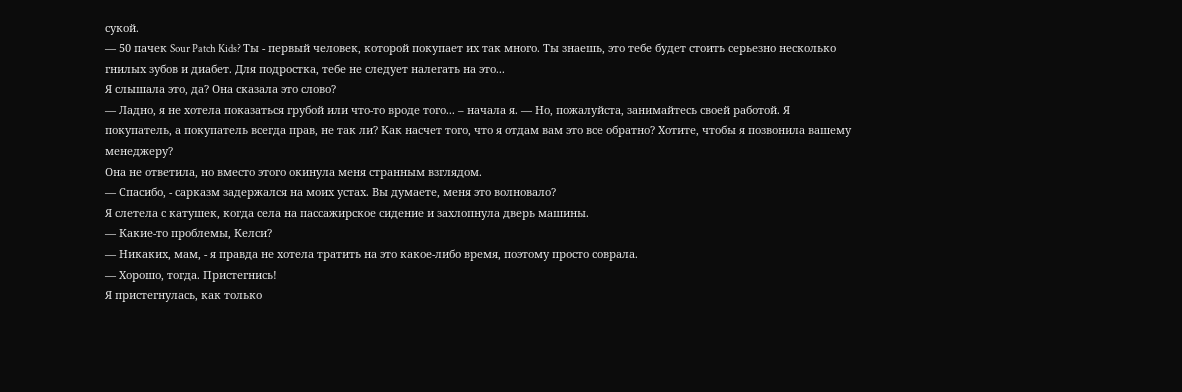сукой.
— 50 пачек Sour Patch Kids? Ты - первый человек, которой покупает их так много. Ты знаешь, это тебе будет стоить серьезно несколько гнилых зубов и диабет. Для подростка, тебе не следует налегать на это...
Я слышала это, да? Она сказала это слово?
— Ладно, я не хотела показаться грубой или что-то вроде того... – начала я. — Но, пожалуйста, занимайтесь своей работой. Я покупатель, а покупатель всегда прав, не так ли? Как насчет того, что я отдам вам это все обратно? Хотите, чтобы я позвонила вашему менеджеру?
Она не ответила, но вместо этого окинула меня странным взглядом.
— Спасибо, - сарказм задержался на моих устах. Вы думаете, меня это волновало?
Я слетела с катушек, когда села на пассажирское сидение и захлопнула дверь машины.
— Какие-то проблемы, Келси?
— Никаких, мам, - я правда не хотела тратить на это какое-либо время, поэтому просто соврала.
— Хорошо, тогда. Пристегнись!
Я пристегнулась, как только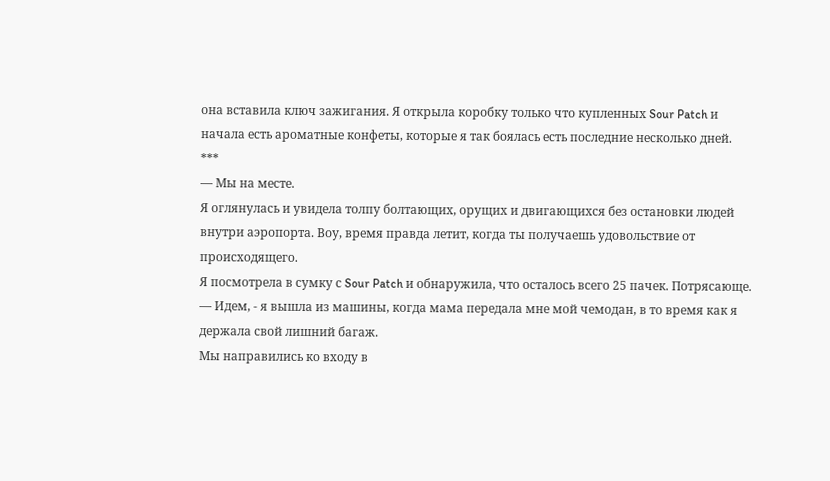она вставила ключ зажигания. Я открыла коробку только что купленных Sour Patch и начала есть ароматные конфеты, которые я так боялась есть последние несколько дней.
***
— Мы на месте.
Я оглянулась и увидела толпу болтающих, орущих и двигающихся без остановки людей внутри аэропорта. Воу, время правда летит, когда ты получаешь удовольствие от происходящего.
Я посмотрела в сумку с Sour Patch и обнаружила, что осталось всего 25 пачек. Потрясающе.
— Идем, - я вышла из машины, когда мама передала мне мой чемодан, в то время как я держала свой лишний багаж.
Мы направились ко входу в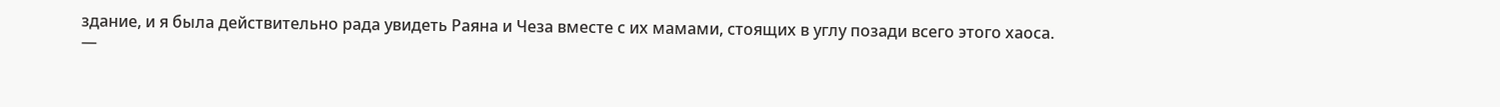здание, и я была действительно рада увидеть Раяна и Чеза вместе с их мамами, стоящих в углу позади всего этого хаоса.
—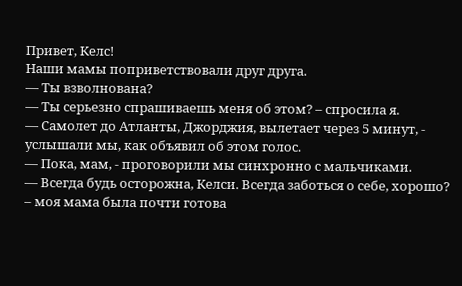Привет, Келс!
Наши мамы поприветствовали друг друга.
— Ты взволнована?
— Ты серьезно спрашиваешь меня об этом? – спросила я.
— Самолет до Атланты, Джорджия, вылетает через 5 минут, - услышали мы, как объявил об этом голос.
— Пока, мам, - проговорили мы синхронно с мальчиками.
— Всегда будь осторожна, Келси. Всегда заботься о себе, хорошо? – моя мама была почти готова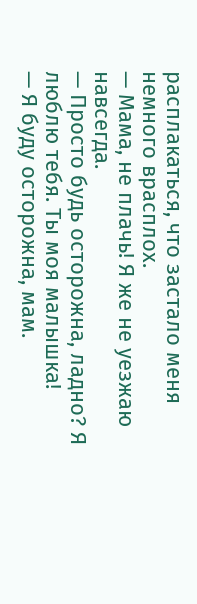расплакаться, что застало меня немного врасплох.
— Мама, не плачь! Я же не уезжаю навсегда.
— Просто будь осторожна, ладно? Я люблю тебя. Ты моя малышка!
— Я буду осторожна, мам.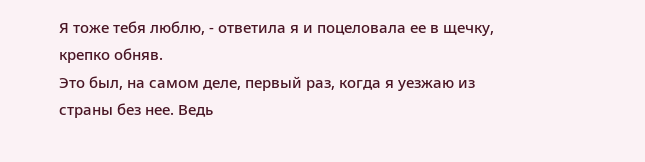Я тоже тебя люблю, - ответила я и поцеловала ее в щечку, крепко обняв.
Это был, на самом деле, первый раз, когда я уезжаю из страны без нее. Ведь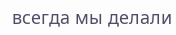всегда мы делали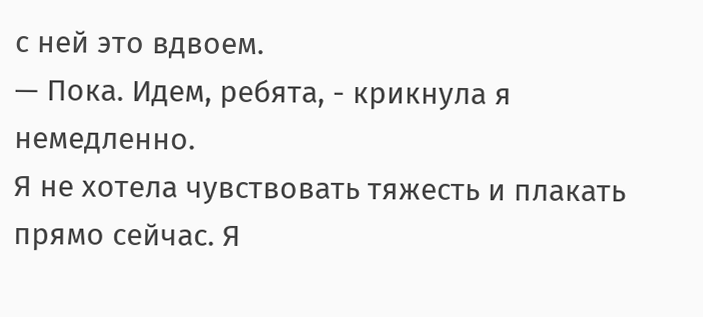с ней это вдвоем.
— Пока. Идем, ребята, - крикнула я немедленно.
Я не хотела чувствовать тяжесть и плакать прямо сейчас. Я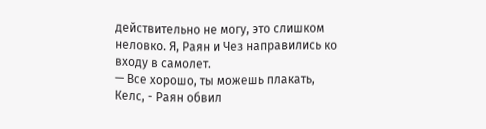действительно не могу, это слишком неловко. Я, Раян и Чез направились ко входу в самолет.
— Все хорошо, ты можешь плакать, Келс, - Раян обвил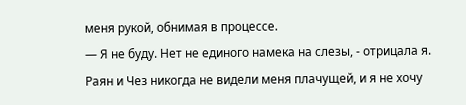меня рукой, обнимая в процессе.
— Я не буду. Нет не единого намека на слезы, - отрицала я.
Раян и Чез никогда не видели меня плачущей, и я не хочу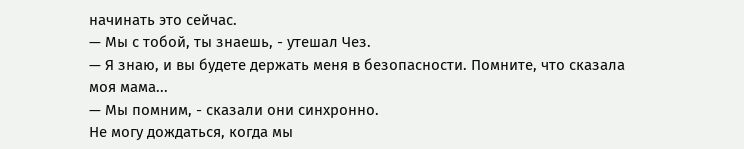начинать это сейчас.
— Мы с тобой, ты знаешь, - утешал Чез.
— Я знаю, и вы будете держать меня в безопасности. Помните, что сказала моя мама...
— Мы помним, - сказали они синхронно.
Не могу дождаться, когда мы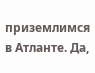приземлимся в Атланте. Да,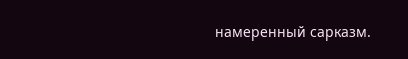намеренный сарказм.